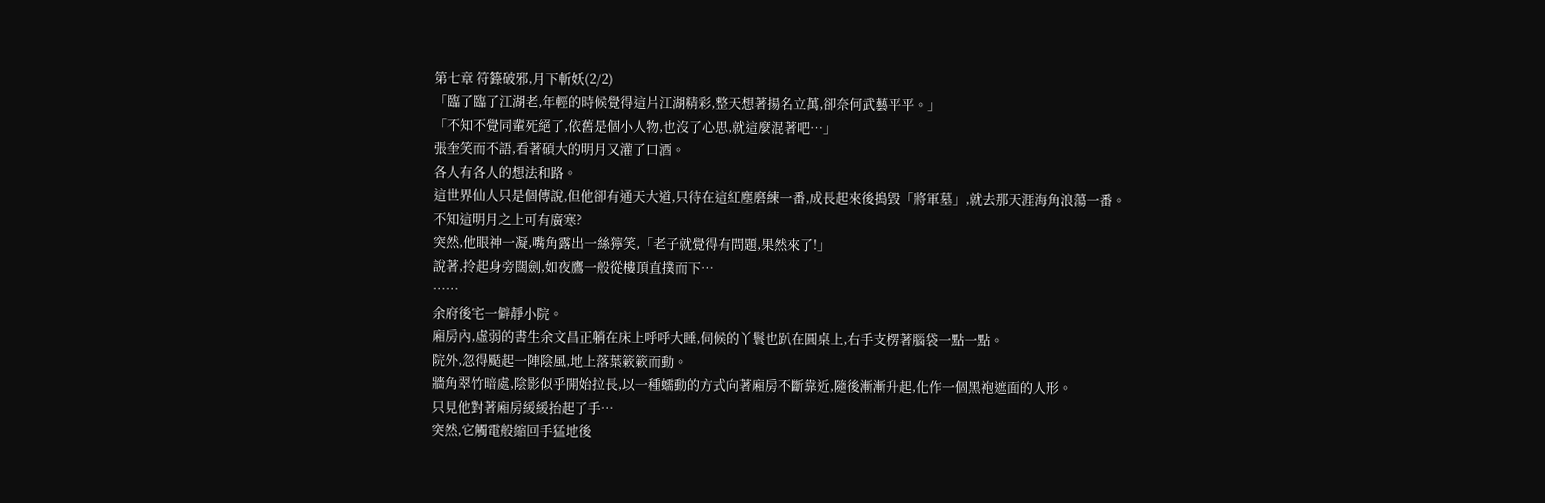第七章 符籙破邪,月下斬妖(2/2)
「臨了臨了江湖老,年輕的時候覺得這片江湖精彩,整天想著揚名立萬,卻奈何武藝平平。」
「不知不覺同輩死絕了,依舊是個小人物,也沒了心思,就這麼混著吧…」
張奎笑而不語,看著碩大的明月又灌了口酒。
各人有各人的想法和路。
這世界仙人只是個傳說,但他卻有通天大道,只待在這紅塵磨練一番,成長起來後搗毀「將軍墓」,就去那天涯海角浪蕩一番。
不知這明月之上可有廣寒?
突然,他眼神一凝,嘴角露出一絲獰笑,「老子就覺得有問題,果然來了!」
說著,拎起身旁闊劍,如夜鷹一般從樓頂直撲而下…
……
余府後宅一僻靜小院。
廂房內,虛弱的書生余文昌正躺在床上呼呼大睡,伺候的丫鬟也趴在圓桌上,右手支楞著腦袋一點一點。
院外,忽得颳起一陣陰風,地上落葉簌簌而動。
牆角翠竹暗處,陰影似乎開始拉長,以一種蠕動的方式向著廂房不斷靠近,隨後漸漸升起,化作一個黑袍遮面的人形。
只見他對著廂房緩緩抬起了手…
突然,它觸電般縮回手猛地後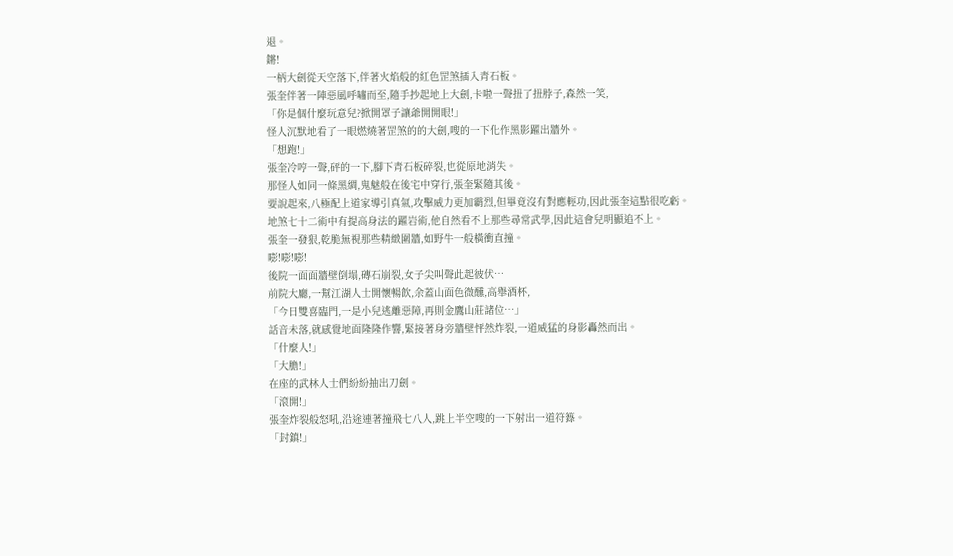退。
鏘!
一柄大劍從天空落下,伴著火焰般的紅色罡煞插入青石板。
張奎伴著一陣惡風呼嘯而至,隨手抄起地上大劍,卡啦一聲扭了扭脖子,森然一笑,
「你是個什麼玩意兒?掀開罩子讓爺開開眼!」
怪人沉默地看了一眼燃燒著罡煞的的大劍,嗖的一下化作黑影躍出牆外。
「想跑!」
張奎冷哼一聲,砰的一下,腳下青石板碎裂,也從原地消失。
那怪人如同一條黑綢,鬼魅般在後宅中穿行,張奎緊隨其後。
要說起來,八極配上道家導引真氣,攻擊威力更加霸烈,但畢竟沒有對應輕功,因此張奎這點很吃虧。
地煞七十二術中有提高身法的躍岩術,他自然看不上那些尋常武學,因此這會兒明顯追不上。
張奎一發狠,乾脆無視那些精緻圍牆,如野牛一般橫衝直撞。
嘭!嘭!嘭!
後院一面面牆壁倒塌,磚石崩裂,女子尖叫聲此起彼伏…
前院大廳,一幫江湖人士開懷暢飲,余蓋山面色微醺,高舉酒杯,
「今日雙喜臨門,一是小兒逃離惡障,再則金鷹山莊諸位…」
話音未落,就感覺地面隆隆作響,緊接著身旁牆壁怦然炸裂,一道威猛的身影轟然而出。
「什麼人!」
「大膽!」
在座的武林人士們紛紛抽出刀劍。
「滾開!」
張奎炸裂般怒吼,沿途連著撞飛七八人,跳上半空嗖的一下射出一道符籙。
「封鎮!」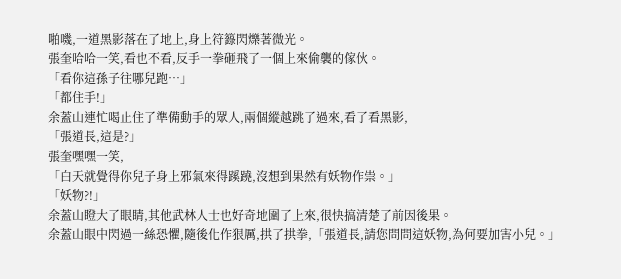啪嘰,一道黑影落在了地上,身上符籙閃爍著微光。
張奎哈哈一笑,看也不看,反手一拳砸飛了一個上來偷襲的傢伙。
「看你這孫子往哪兒跑…」
「都住手!」
余蓋山連忙喝止住了準備動手的眾人,兩個縱越跳了過來,看了看黑影,
「張道長,這是?」
張奎嘿嘿一笑,
「白天就覺得你兒子身上邪氣來得蹊蹺,沒想到果然有妖物作祟。」
「妖物?!」
余蓋山瞪大了眼睛,其他武林人士也好奇地圍了上來,很快搞清楚了前因後果。
余蓋山眼中閃過一絲恐懼,隨後化作狠厲,拱了拱拳,「張道長,請您問問這妖物,為何要加害小兒。」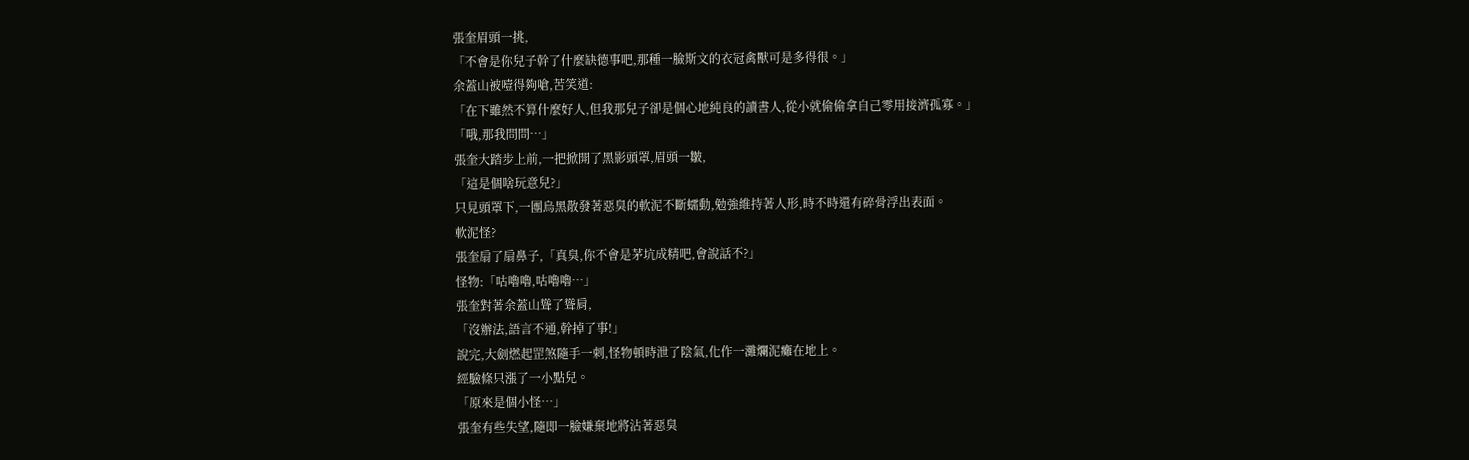張奎眉頭一挑,
「不會是你兒子幹了什麼缺德事吧,那種一臉斯文的衣冠禽獸可是多得很。」
余蓋山被噎得夠嗆,苦笑道:
「在下雖然不算什麼好人,但我那兒子卻是個心地純良的讀書人,從小就偷偷拿自己零用接濟孤寡。」
「哦,那我問問…」
張奎大踏步上前,一把掀開了黑影頭罩,眉頭一皺,
「這是個啥玩意兒?」
只見頭罩下,一團烏黑散發著惡臭的軟泥不斷蠕動,勉強維持著人形,時不時還有碎骨浮出表面。
軟泥怪?
張奎扇了扇鼻子,「真臭,你不會是茅坑成精吧,會說話不?」
怪物:「咕嚕嚕,咕嚕嚕…」
張奎對著余蓋山聳了聳肩,
「沒辦法,語言不通,幹掉了事!」
說完,大劍燃起罡煞隨手一刺,怪物頓時泄了陰氣,化作一灘爛泥癱在地上。
經驗條只漲了一小點兒。
「原來是個小怪…」
張奎有些失望,隨即一臉嫌棄地將沾著惡臭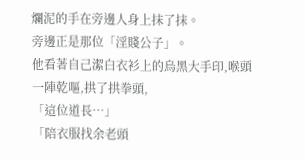爛泥的手在旁邊人身上抹了抹。
旁邊正是那位「淫賤公子」。
他看著自己潔白衣衫上的烏黑大手印,喉頭一陣乾嘔,拱了拱拳頭,
「這位道長…」
「陪衣服找余老頭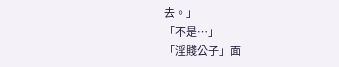去。」
「不是…」
「淫賤公子」面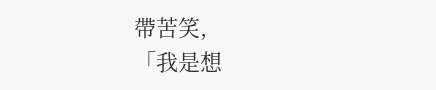帶苦笑,
「我是想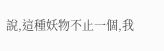說,這種妖物不止一個,我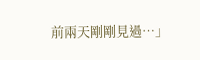前兩天剛剛見過…」